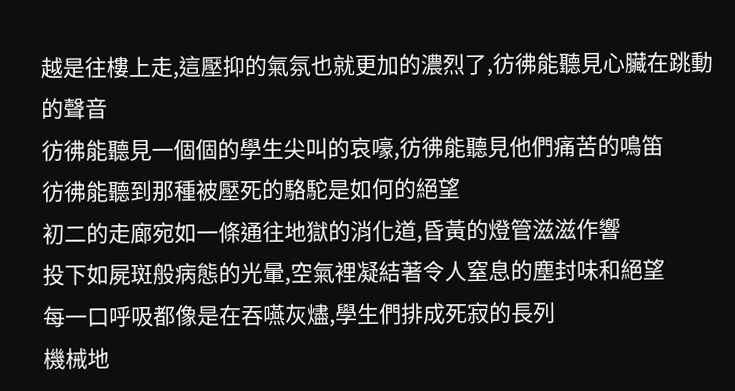越是往樓上走,這壓抑的氣氛也就更加的濃烈了,彷彿能聽見心臟在跳動的聲音
彷彿能聽見一個個的學生尖叫的哀嚎,彷彿能聽見他們痛苦的鳴笛
彷彿能聽到那種被壓死的駱駝是如何的絕望
初二的走廊宛如一條通往地獄的消化道,昏黃的燈管滋滋作響
投下如屍斑般病態的光暈,空氣裡凝結著令人窒息的塵封味和絕望
每一口呼吸都像是在吞嚥灰燼,學生們排成死寂的長列
機械地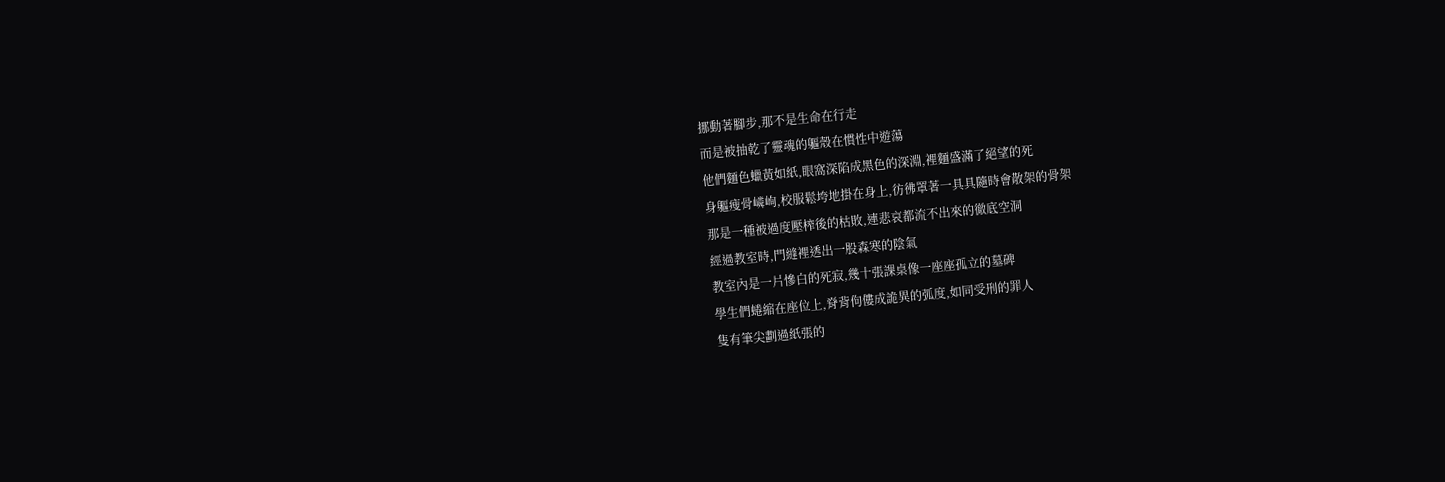挪動著腳步,那不是生命在行走
而是被抽乾了靈魂的軀殼在慣性中遊蕩
他們麵色蠟黃如紙,眼窩深陷成黑色的深淵,裡麵盛滿了絕望的死
身軀瘦骨嶙峋,校服鬆垮地掛在身上,彷彿罩著一具具隨時會散架的骨架
那是一種被過度壓榨後的枯敗,連悲哀都流不出來的徹底空洞
經過教室時,門縫裡透出一股森寒的陰氣
教室內是一片慘白的死寂,幾十張課桌像一座座孤立的墓碑
學生們蜷縮在座位上,脊背佝僂成詭異的弧度,如同受刑的罪人
隻有筆尖劃過紙張的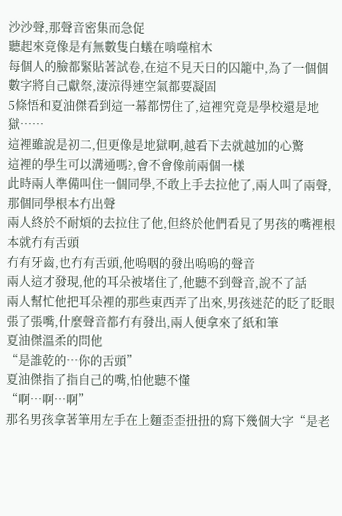沙沙聲,那聲音密集而急促
聽起來竟像是有無數隻白蟻在啃噬棺木
每個人的臉都緊貼著試卷,在這不見天日的囚籠中,為了一個個數字將自己獻祭,淒涼得連空氣都要凝固
5條悟和夏油傑看到這一幕都愣住了,這裡究竟是學校還是地獄……
這裡雖說是初二,但更像是地獄啊,越看下去就越加的心驚
這裡的學生可以溝通嗎?,會不會像前兩個一樣
此時兩人準備叫住一個同學,不敢上手去拉他了,兩人叫了兩聲,那個同學根本冇出聲
兩人終於不耐煩的去拉住了他,但終於他們看見了男孩的嘴裡根本就冇有舌頭
冇有牙齒,也冇有舌頭,他嗚咽的發出嗚嗚的聲音
兩人這才發現,他的耳朵被堵住了,他聽不到聲音,說不了話
兩人幫忙他把耳朵裡的那些東西弄了出來,男孩迷茫的眨了眨眼
張了張嘴,什麼聲音都冇有發出,兩人便拿來了紙和筆
夏油傑溫柔的問他
“是誰乾的…你的舌頭”
夏油傑指了指自己的嘴,怕他聽不懂
“啊…啊…啊”
那名男孩拿著筆用左手在上麵歪歪扭扭的寫下幾個大字“是老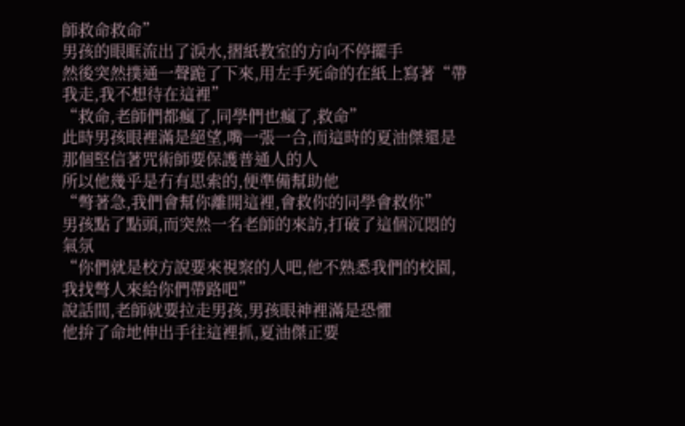師救命救命”
男孩的眼眶流出了淚水,摺紙教室的方向不停擺手
然後突然撲通一聲跪了下來,用左手死命的在紙上寫著“帶我走,我不想待在這裡”
“救命,老師們都瘋了,同學們也瘋了,救命”
此時男孩眼裡滿是絕望,嘴一張一合,而這時的夏油傑還是那個堅信著咒術師要保護普通人的人
所以他幾乎是冇有思索的,便準備幫助他
“彆著急,我們會幫你離開這裡,會救你的同學會救你”
男孩點了點頭,而突然一名老師的來訪,打破了這個沉悶的氣氛
“你們就是校方說要來視察的人吧,他不熟悉我們的校園,我找彆人來給你們帶路吧”
說話間,老師就要拉走男孩,男孩眼神裡滿是恐懼
他拚了命地伸出手往這裡抓,夏油傑正要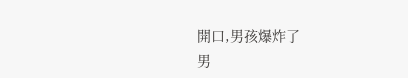開口,男孩爆炸了
男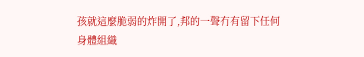孩就這麼脆弱的炸開了,邦的一聲冇有留下任何身體組織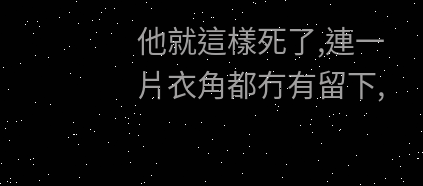他就這樣死了,連一片衣角都冇有留下,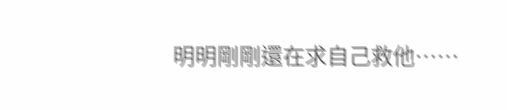明明剛剛還在求自己救他……